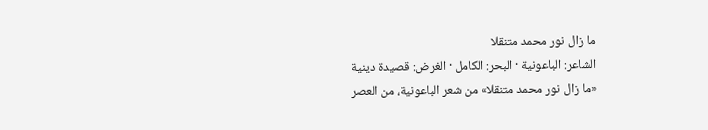ما زال نور محمد متنقلا
الشاعر: الباعونية · البحر: الكامل · الغرض: قصيدة دينية
«ما زال نور محمد متنقلا» من شعر الباعونية، من العصر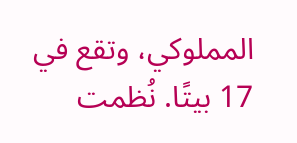المملوكي، وتقع في 17 بيتًا. نُظمت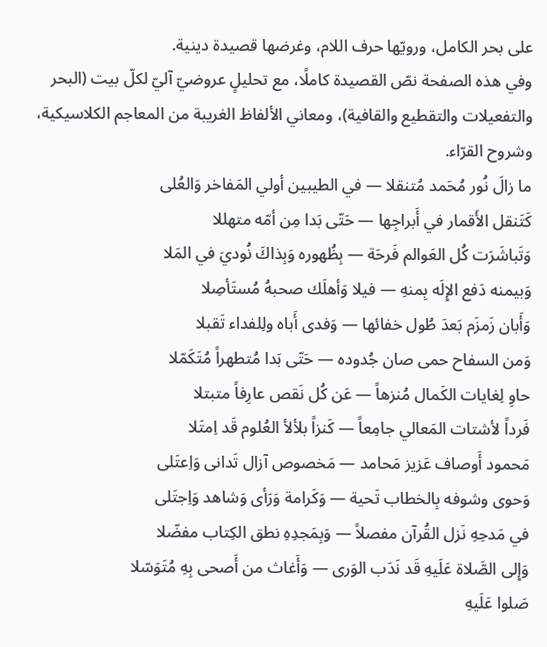على بحر الكامل، ورويّها حرف اللام، وغرضها قصيدة دينية.
وفي هذه الصفحة نصّ القصيدة كاملًا، مع تحليلٍ عروضيّ آليّ لكلّ بيت (البحر والتفعيلات والتقطيع والقافية)، ومعاني الألفاظ الغريبة من المعاجم الكلاسيكية، وشروح القرّاء.
ما زالَ نُور مُحَمد مُتنقلا — في الطيبين أولي المَفاخر وَالعُلى
كَتَنقل الأَقمار في أَبراجِها — حَتّى بَدا مِن أمّه متهللا
وَتَباشَرَت كُل العَوالم فَرحَة — بِظُهوره وَبِذاكَ نُوديَ في المَلا
وَبيمنه دَفع الإِلَه بِمنهِ — فيلا وَأهلَك صحبهُ مُستَأصِلا
وَأَبان زَمزَم بَعدَ طُول خفائها — وَفدى أَباه ولِلفداء تَقبلا
وَمن السفاح حمى صان جُدوده — حَتّى بَدا مُتطهراً مُتَكَمّلا
حاوِ لِغايات الكَمال مُنزهاً — عَن كُل نَقص عارِفاً متبتلا
فَرداً لأشتات المَعالي جامِعاً — كَنزاً بلألأ العُلوم قَد اِمتَلا
مَحمود أَوصاف عَزيز مَحامد — مَخصوص آزال تَدانى وَاِعتَلى
وَحوى وشوفه بِالخطاب تَحية — وَكَرامة وَرَأى وَشاهد وَاِجتَلى
في مَدحِهِ نَزل القُرآن مفصلاً — وَبِمَجدِهِ نطق الكِتاب مفضّلا
وَإِلى الصَّلاة عَلَيهِ قَد نَدَب الوَرى — وَأَغاث من أَصحى بِهِ مُتَوَسّلا
صَلوا عَلَيهِ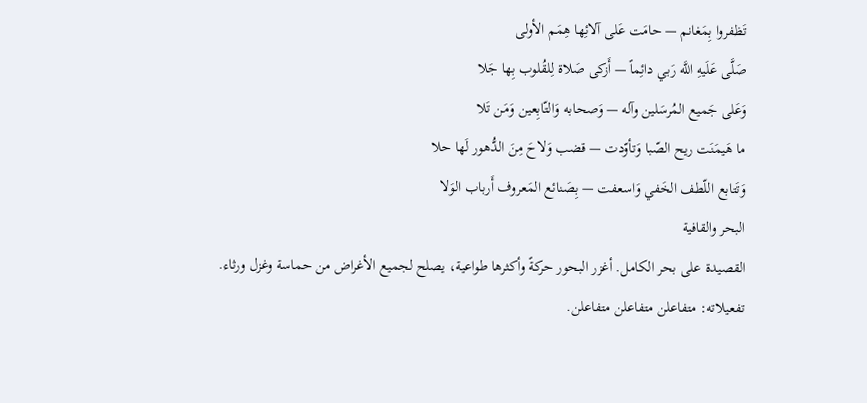تَظفروا بِمَغانم — حامَت عَلى آلائِها هِمَم الأولى
صَلَّى عَلَيهِ اللَّه رَبي دائِماً — أَزكى صَلاة لِلقُلوب بِها جَلا
وَعَلى جَميع المُرسَلين وآله — وَصحابه وَالتّابِعين وَمَن تَلا
ما هَيمَنَت ريح الصّبا وَتأوّدت — قضب وَلاحَ مِنَ الدُّهور لَها حلا
وَتَتابع اللّطف الخَفي وَاسعفت — بِصَنائع المَعروف أَرباب الوَلا
البحر والقافية
القصيدة على بحر الكامل. أغزر البحور حركةً وأكثرها طواعية، يصلح لجميع الأغراض من حماسة وغزل ورثاء.
تفعيلاته: متفاعلن متفاعلن متفاعلن.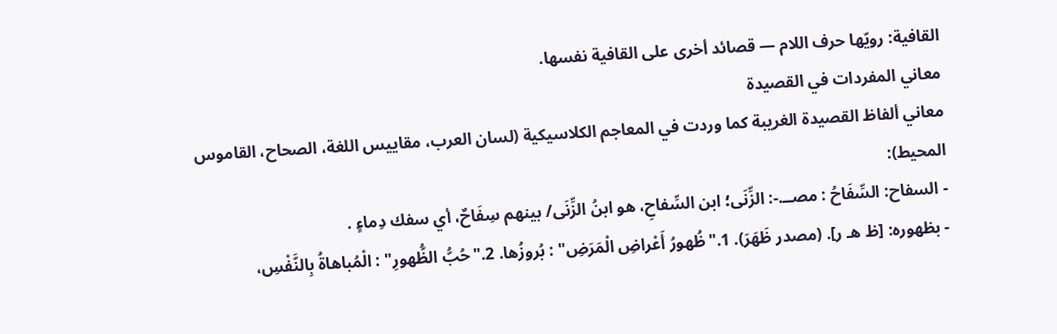القافية: رويّها حرف اللام — قصائد أخرى على القافية نفسها.
معاني المفردات في القصيدة
معاني ألفاظ القصيدة الغريبة كما وردت في المعاجم الكلاسيكية (لسان العرب، مقاييس اللغة، الصحاح، القاموس المحيط):
- السفاح: السِّفَاحُ : مصــ.-: الزِّنَى؛ ابن السِّفاحِ، هو ابنُ الزِّنَى/ بينهم سِفَاحٌ، أي سفك دِماءٍ .
- بظهوره: [ظ هـ ر]. (مصدر ظَهَرَ). 1."ظُهورُ أَعْراضِ الْمَرَضِ" : بُروزُها. 2."حُبُّ الظُّهورِ" : الْمُباهاةُ بِالنَّفْسِ،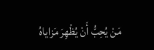مَنْ يُحِبُّ أَنْ يُظْهِرَ مَزاياهُ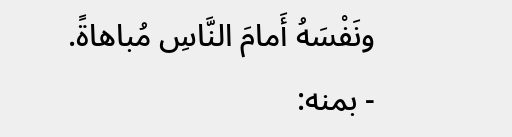ونَفْسَهُ أَمامَ النَّاسِ مُباهاةً.
- بمنه: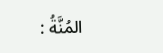المُنَّةُ :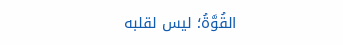القُوَّةُ؛ ليس لقلبه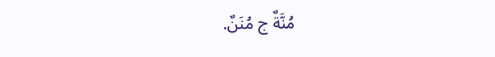مُنَّةٌ ج مُنَنٌ.